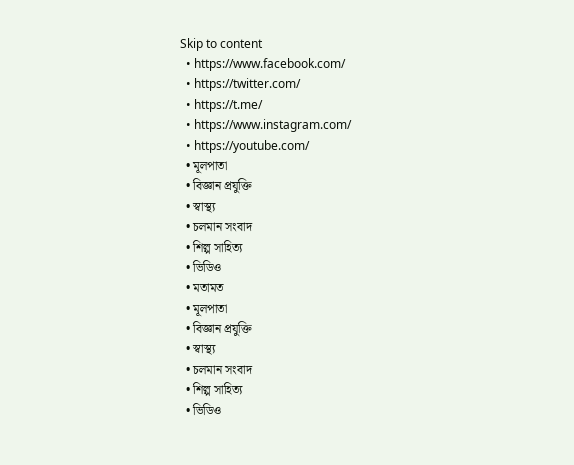Skip to content
  • https://www.facebook.com/
  • https://twitter.com/
  • https://t.me/
  • https://www.instagram.com/
  • https://youtube.com/
  • মূলপাতা
  • বিজ্ঞান প্রযুক্তি
  • স্বাস্থ্য
  • চলমান সংবাদ
  • শিল্প সাহিত্য
  • ভিডিও
  • মতামত
  • মূলপাতা
  • বিজ্ঞান প্রযুক্তি
  • স্বাস্থ্য
  • চলমান সংবাদ
  • শিল্প সাহিত্য
  • ভিডিও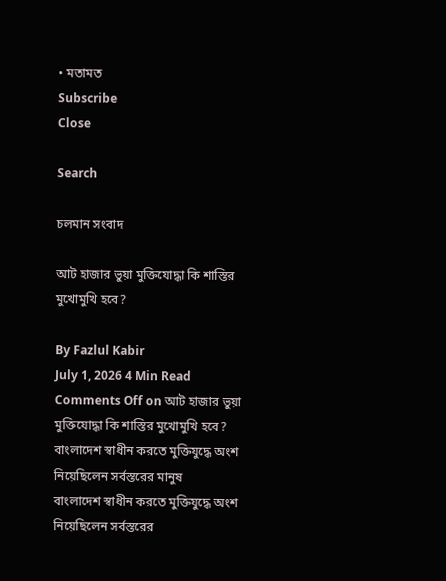• মতামত
Subscribe
Close

Search

চলমান সংবাদ

আট হাজার ভুয়া মুক্তিযোদ্ধা কি শাস্তির মুখোমুখি হবে?

By Fazlul Kabir
July 1, 2026 4 Min Read
Comments Off on আট হাজার ভুয়া মুক্তিযোদ্ধা কি শাস্তির মুখোমুখি হবে?
বাংলাদেশ স্বাধীন করতে মুক্তিযুদ্ধে অংশ নিয়েছিলেন সর্বস্তরের মানুষ
বাংলাদেশ স্বাধীন করতে মুক্তিযুদ্ধে অংশ নিয়েছিলেন সর্বস্তরের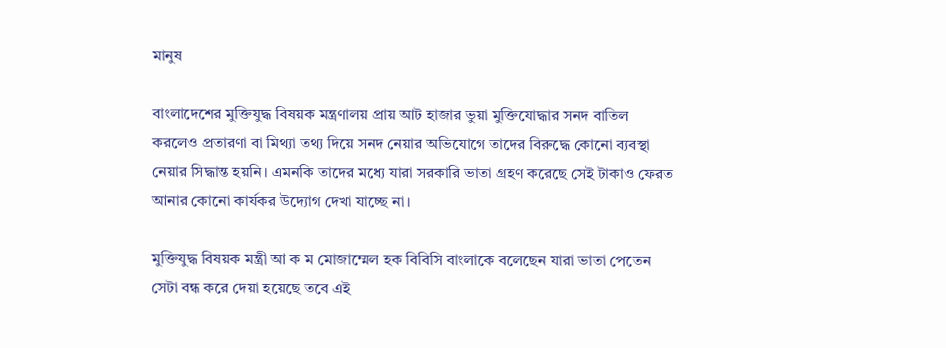মানুষ

বাংলাদেশের মুক্তিযুদ্ধ বিষয়ক মন্ত্রণালয় প্রায় আট হাজার ভুয়া মুক্তিযোদ্ধার সনদ বাতিল করলেও প্রতারণা বা মিথ্যা তথ্য দিয়ে সনদ নেয়ার অভিযোগে তাদের বিরুদ্ধে কোনো ব্যবস্থা নেয়ার সিদ্ধান্ত হয়নি। এমনকি তাদের মধ্যে যারা সরকারি ভাতা গ্রহণ করেছে সেই টাকাও ফেরত আনার কোনো কার্যকর উদ্যোগ দেখা যাচ্ছে না।

মুক্তিযুদ্ধ বিষয়ক মন্ত্রী আ ক ম মোজাম্মেল হক বিবিসি বাংলাকে বলেছেন যারা ভাতা পেতেন সেটা বন্ধ করে দেয়া হয়েছে তবে এই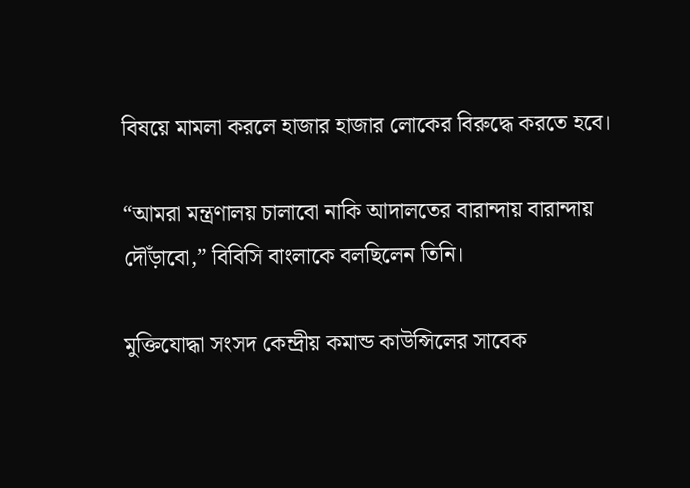বিষয়ে মামলা করলে হাজার হাজার লোকের বিরুদ্ধে করতে হবে।

“আমরা মন্ত্রণালয় চালাবো নাকি আদালতের বারান্দায় বারান্দায় দৌঁড়াবো,” বিবিসি বাংলাকে বলছিলেন তিনি।

মুক্তিযোদ্ধা সংসদ কেন্দ্রীয় কমান্ড কাউন্সিলের সাবেক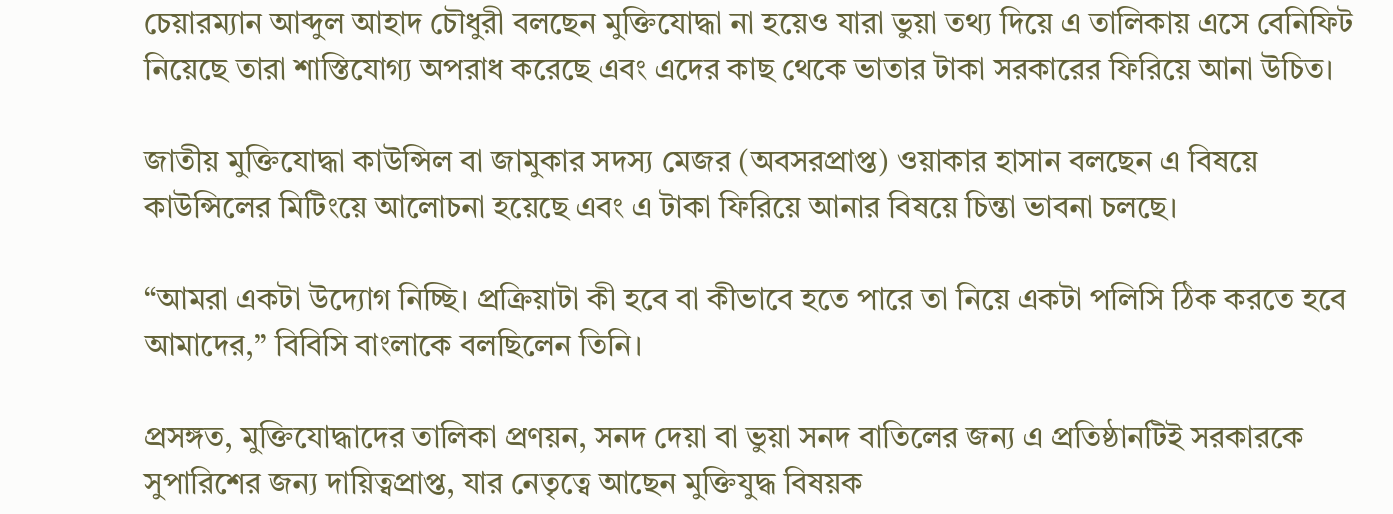চেয়ারম্যান আব্দুল আহাদ চৌধুরী বলছেন মুক্তিযোদ্ধা না হয়েও যারা ভুয়া তথ্য দিয়ে এ তালিকায় এসে বেনিফিট নিয়েছে তারা শাস্তিযোগ্য অপরাধ করেছে এবং এদের কাছ থেকে ভাতার টাকা সরকারের ফিরিয়ে আনা উচিত।

জাতীয় মুক্তিযোদ্ধা কাউন্সিল বা জামুকার সদস্য মেজর (অবসরপ্রাপ্ত) ওয়াকার হাসান বলছেন এ বিষয়ে কাউন্সিলের মিটিংয়ে আলোচনা হয়েছে এবং এ টাকা ফিরিয়ে আনার বিষয়ে চিন্তা ভাবনা চলছে।

“আমরা একটা উদ্যোগ নিচ্ছি। প্রক্রিয়াটা কী হবে বা কীভাবে হতে পারে তা নিয়ে একটা পলিসি ঠিক করতে হবে আমাদের,” বিবিসি বাংলাকে বলছিলেন তিনি।

প্রসঙ্গত, মুক্তিযোদ্ধাদের তালিকা প্রণয়ন, সনদ দেয়া বা ভুয়া সনদ বাতিলের জন্য এ প্রতিষ্ঠানটিই সরকারকে সুপারিশের জন্য দায়িত্বপ্রাপ্ত, যার নেতৃত্বে আছেন মুক্তিযুদ্ধ বিষয়ক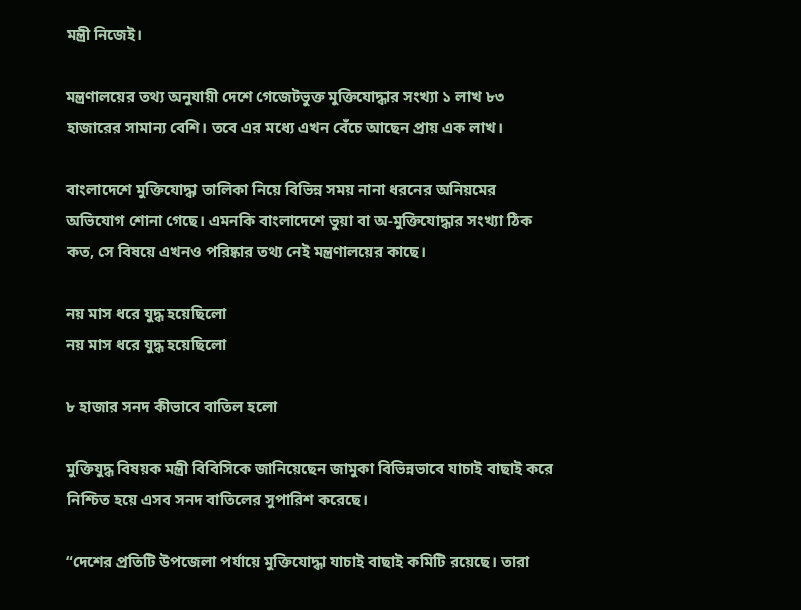মন্ত্রী নিজেই।

মন্ত্রণালয়ের তথ্য অনুযায়ী দেশে গেজেটভুক্ত মুক্তিযোদ্ধার সংখ্যা ১ লাখ ৮৩ হাজারের সামান্য বেশি। তবে এর মধ্যে এখন বেঁচে আছেন প্রায় এক লাখ।

বাংলাদেশে মুক্তিযোদ্ধা তালিকা নিয়ে বিভিন্ন সময় নানা ধরনের অনিয়মের অভিযোগ শোনা গেছে। এমনকি বাংলাদেশে ভুয়া বা অ-মুক্তিযোদ্ধার সংখ্যা ঠিক কত, সে বিষয়ে এখনও পরিষ্কার তথ্য নেই মন্ত্রণালয়ের কাছে।

নয় মাস ধরে যুদ্ধ হয়েছিলো
নয় মাস ধরে যুদ্ধ হয়েছিলো

৮ হাজার সনদ কীভাবে বাতিল হলো

মুক্তিযুদ্ধ বিষয়ক মন্ত্রী বিবিসিকে জানিয়েছেন জামুকা বিভিন্নভাবে যাচাই বাছাই করে নিশ্চিত হয়ে এসব সনদ বাতিলের সুপারিশ করেছে।

“দেশের প্রতিটি উপজেলা পর্যায়ে মুক্তিযোদ্ধা যাচাই বাছাই কমিটি রয়েছে। তারা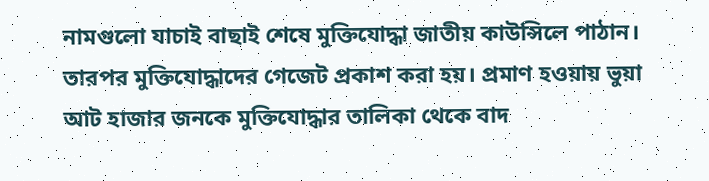নামগুলো যাচাই বাছাই শেষে মুক্তিযোদ্ধা জাতীয় কাউন্সিলে পাঠান। তারপর মুক্তিযোদ্ধাদের গেজেট প্রকাশ করা হয়। প্রমাণ হওয়ায় ভুয়া আট হাজার জনকে মুক্তিযোদ্ধার তালিকা থেকে বাদ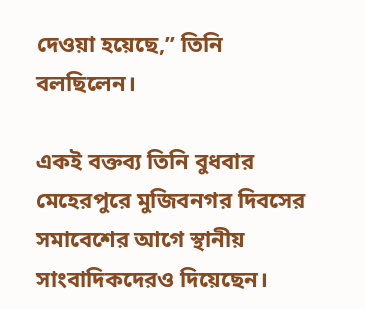দেওয়া হয়েছে,” তিনি বলছিলেন।

একই বক্তব্য তিনি বুধবার মেহেরপুরে মুজিবনগর দিবসের সমাবেশের আগে স্থানীয় সাংবাদিকদেরও দিয়েছেন।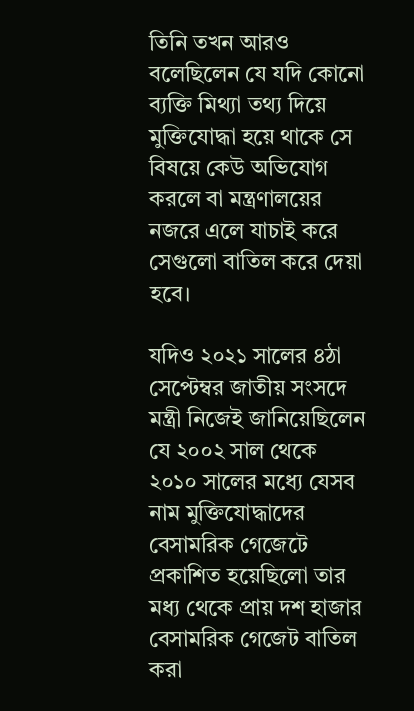তিনি তখন আরও বলেছিলেন যে যদি কোনো ব্যক্তি মিথ্যা তথ্য দিয়ে মুক্তিযোদ্ধা হয়ে থাকে সে বিষয়ে কেউ অভিযোগ করলে বা মন্ত্রণালয়ের নজরে এলে যাচাই করে সেগুলো বাতিল করে দেয়া হবে।

যদিও ২০২১ সালের ৪ঠা সেপ্টেম্বর জাতীয় সংসদে মন্ত্রী নিজেই জানিয়েছিলেন যে ২০০২ সাল থেকে ২০১০ সালের মধ্যে যেসব নাম মুক্তিযোদ্ধাদের বেসামরিক গেজেটে প্রকাশিত হয়েছিলো তার মধ্য থেকে প্রায় দশ হাজার বেসামরিক গেজেট বাতিল করা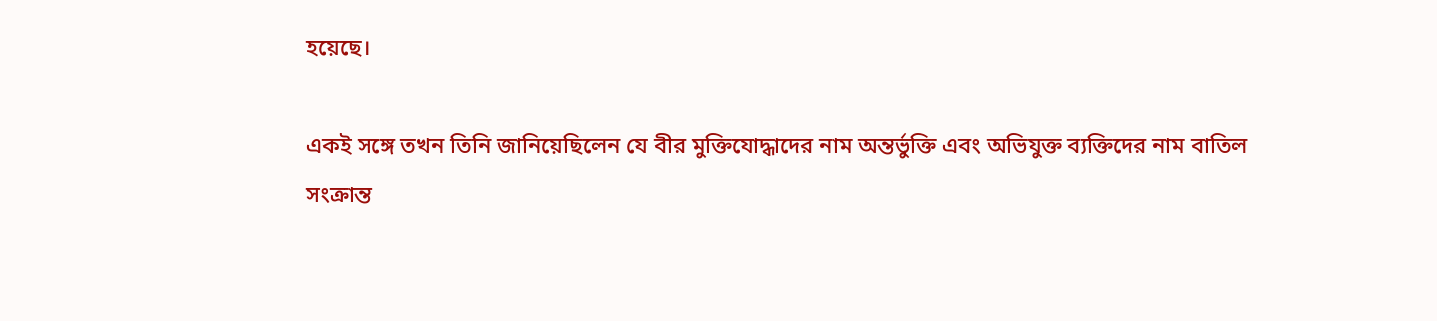হয়েছে।

একই সঙ্গে তখন তিনি জানিয়েছিলেন যে বীর মুক্তিযোদ্ধাদের নাম অন্তর্ভুক্তি এবং অভিযুক্ত ব্যক্তিদের নাম বাতিল সংক্রান্ত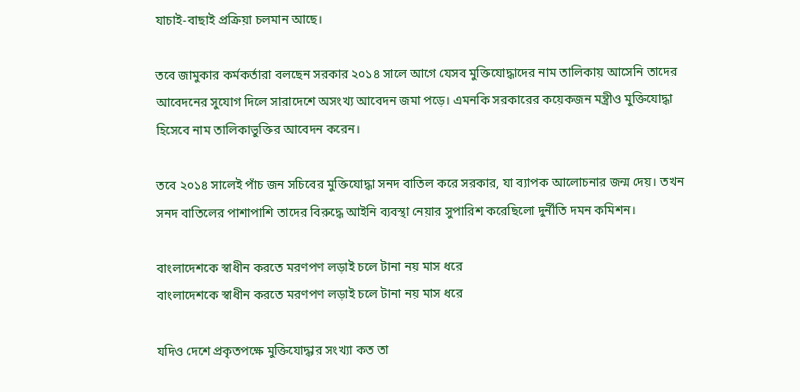যাচাই-বাছাই প্রক্রিয়া চলমান আছে।

তবে জামুকার কর্মকর্তারা বলছেন সরকার ২০১৪ সালে আগে যেসব মুক্তিযোদ্ধাদের নাম তালিকায় আসেনি তাদের আবেদনের সুযোগ দিলে সারাদেশে অসংখ্য আবেদন জমা পড়ে। এমনকি সরকারের কয়েকজন মন্ত্রীও মুক্তিযোদ্ধা হিসেবে নাম তালিকাভুক্তির আবেদন করেন।

তবে ২০১৪ সালেই পাঁচ জন সচিবের মুক্তিযোদ্ধা সনদ বাতিল করে সরকার, যা ব্যাপক আলোচনার জন্ম দেয়। তখন সনদ বাতিলের পাশাপাশি তাদের বিরুদ্ধে আইনি ব্যবস্থা নেয়ার সুপারিশ করেছিলো দুর্নীতি দমন কমিশন।

বাংলাদেশকে স্বাধীন করতে মরণপণ লড়াই চলে টানা নয় মাস ধরে
বাংলাদেশকে স্বাধীন করতে মরণপণ লড়াই চলে টানা নয় মাস ধরে

যদিও দেশে প্রকৃতপক্ষে মুক্তিযোদ্ধার সংখ্যা কত তা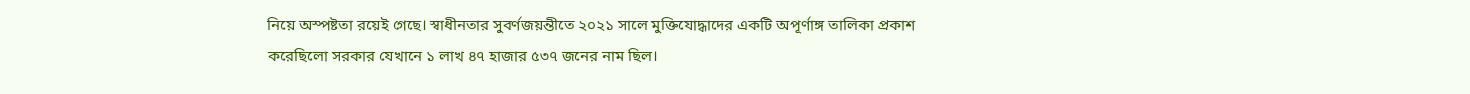নিয়ে অস্পষ্টতা রয়েই গেছে। স্বাধীনতার সুবর্ণজয়ন্তীতে ২০২১ সালে মুক্তিযোদ্ধাদের একটি অপূর্ণাঙ্গ তালিকা প্রকাশ করেছিলো সরকার যেখানে ১ লাখ ৪৭ হাজার ৫৩৭ জনের নাম ছিল।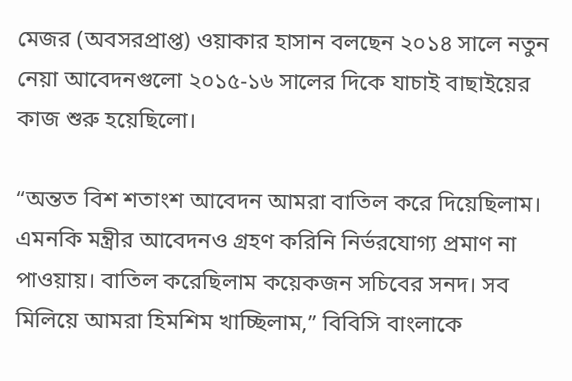মেজর (অবসরপ্রাপ্ত) ওয়াকার হাসান বলছেন ২০১৪ সালে নতুন নেয়া আবেদনগুলো ২০১৫-১৬ সালের দিকে যাচাই বাছাইয়ের কাজ শুরু হয়েছিলো।

“অন্তত বিশ শতাংশ আবেদন আমরা বাতিল করে দিয়েছিলাম। এমনকি মন্ত্রীর আবেদনও গ্রহণ করিনি নির্ভরযোগ্য প্রমাণ না পাওয়ায়। বাতিল করেছিলাম কয়েকজন সচিবের সনদ। সব মিলিয়ে আমরা হিমশিম খাচ্ছিলাম,” বিবিসি বাংলাকে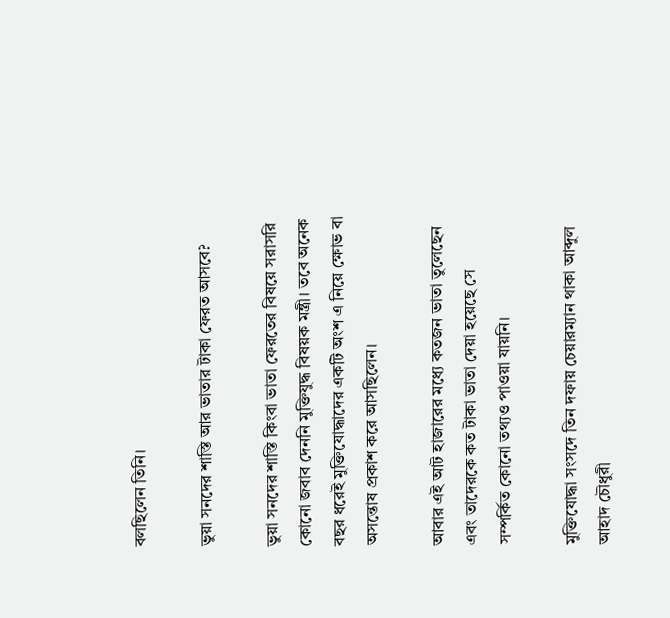বলছিলেন তিনি।

ভুয়া সনদের শাস্তি আর ভাতার টাকা ফেরত আসবে?

ভুয়া সনদের শাস্তি কিংবা ভাতা ফেরতের বিষয়ে সরাসরি কোনো জবাব দেননি মুক্তিযুদ্ধ বিষয়ক মন্ত্রী। তবে অনেক বছর ধরেই মুক্তিযোদ্ধাদের একটি অংশ এ নিয়ে ক্ষোভ বা অসন্তোষ প্রকাশ করে আসছিলেন।

আবার এই আট হাজারের মধ্যে কতজন ভাতা তুলেছেন এবং তাদেরকে কত টাকা ভাতা দেয়া হয়েছে সে সম্পর্কিত কোনো তথ্যও পাওয়া যায়নি।

মুক্তিযোদ্ধা সংসদে তিন দফায় চেয়ারম্যান থাকা আব্দুল আহাদ চৌধুরী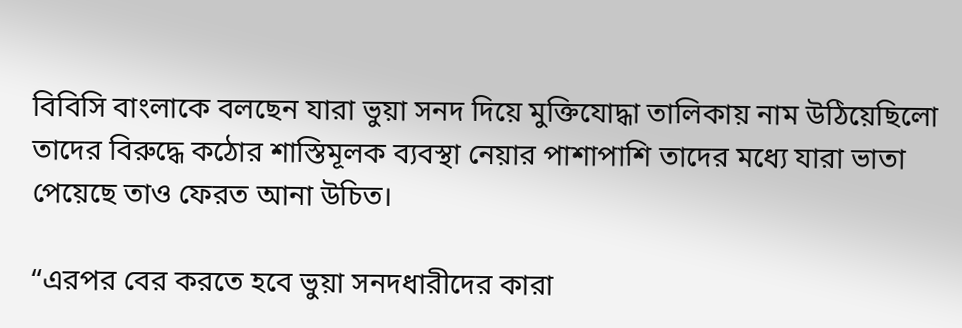বিবিসি বাংলাকে বলছেন যারা ভুয়া সনদ দিয়ে মুক্তিযোদ্ধা তালিকায় নাম উঠিয়েছিলো তাদের বিরুদ্ধে কঠোর শাস্তিমূলক ব্যবস্থা নেয়ার পাশাপাশি তাদের মধ্যে যারা ভাতা পেয়েছে তাও ফেরত আনা উচিত।

“এরপর বের করতে হবে ভুয়া সনদধারীদের কারা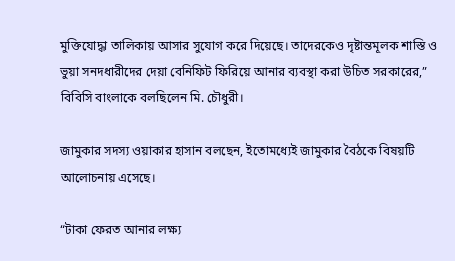মুক্তিযোদ্ধা তালিকায় আসার সুযোগ করে দিয়েছে। তাদেরকেও দৃষ্টান্তমূলক শাস্তি ও ভুয়া সনদধারীদের দেয়া বেনিফিট ফিরিয়ে আনার ব্যবস্থা করা উচিত সরকারের,” বিবিসি বাংলাকে বলছিলেন মি. চৌধুরী।

জামুকার সদস্য ওয়াকার হাসান বলছেন, ইতোমধ্যেই জামুকার বৈঠকে বিষয়টি আলোচনায় এসেছে।

“টাকা ফেরত আনার লক্ষ্য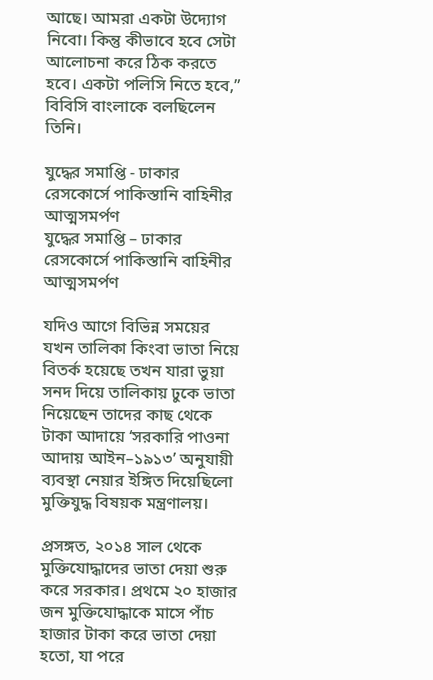আছে। আমরা একটা উদ্যোগ নিবো। কিন্তু কীভাবে হবে সেটা আলোচনা করে ঠিক করতে হবে। একটা পলিসি নিতে হবে,” বিবিসি বাংলাকে বলছিলেন তিনি।

যুদ্ধের সমাপ্তি - ঢাকার রেসকোর্সে পাকিস্তানি বাহিনীর আত্মসমর্পণ
যুদ্ধের সমাপ্তি – ঢাকার রেসকোর্সে পাকিস্তানি বাহিনীর আত্মসমর্পণ

যদিও আগে বিভিন্ন সময়ের যখন তালিকা কিংবা ভাতা নিয়ে বিতর্ক হয়েছে তখন যারা ভুয়া সনদ দিয়ে তালিকায় ঢুকে ভাতা নিয়েছেন তাদের কাছ থেকে টাকা আদায়ে ‘সরকারি পাওনা আদায় আইন–১৯১৩’ অনুযায়ী ব্যবস্থা নেয়ার ইঙ্গিত দিয়েছিলো মুক্তিযুদ্ধ বিষয়ক মন্ত্রণালয়।

প্রসঙ্গত, ২০১৪ সাল থেকে মুক্তিযোদ্ধাদের ভাতা দেয়া শুরু করে সরকার। প্রথমে ২০ হাজার জন মুক্তিযোদ্ধাকে মাসে পাঁচ হাজার টাকা করে ভাতা দেয়া হতো, যা পরে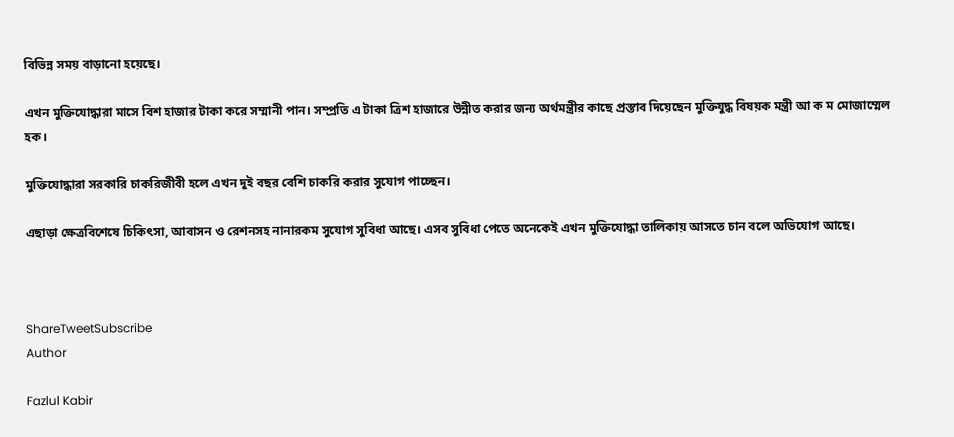বিভিন্ন সময় বাড়ানো হয়েছে।

এখন মুক্তিযোদ্ধারা মাসে বিশ হাজার টাকা করে সম্মানী পান। সম্প্রতি এ টাকা ত্রিশ হাজারে উন্নীত করার জন্য অর্থমন্ত্রীর কাছে প্রস্তাব দিয়েছেন মুক্তিযুদ্ধ বিষয়ক মন্ত্রী আ ক ম মোজাম্মেল হক।

মুক্তিযোদ্ধারা সরকারি চাকরিজীবী হলে এখন দুই বছর বেশি চাকরি করার সুযোগ পাচ্ছেন।

এছাড়া ক্ষেত্রবিশেষে চিকিৎসা, আবাসন ও রেশনসহ নানারকম সুযোগ সুবিধা আছে। এসব সুবিধা পেতে অনেকেই এখন মুক্তিযোদ্ধা তালিকায় আসতে চান বলে অভিযোগ আছে।



ShareTweetSubscribe
Author

Fazlul Kabir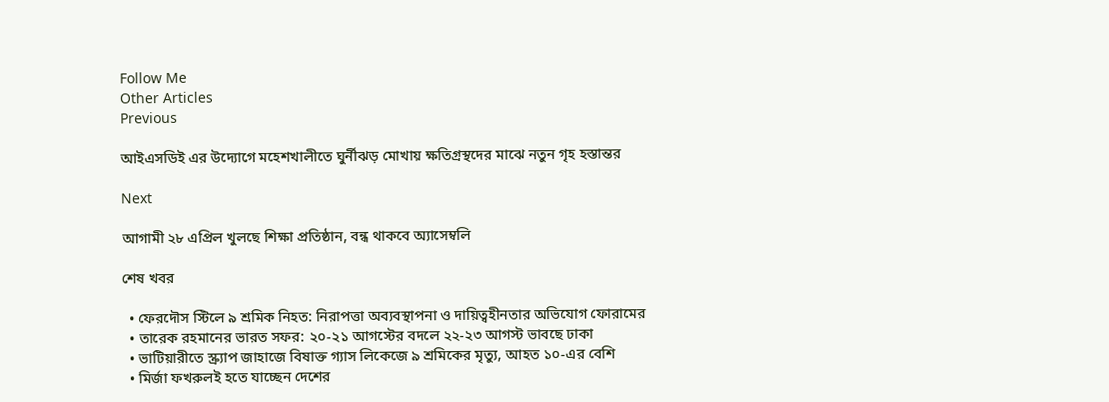Follow Me
Other Articles
Previous

আইএসডিই এর উদ্যোগে মহেশখালীতে ঘুর্নীঝড় মোখায় ক্ষতিগ্রস্থদের মাঝে নতুন গৃহ হস্তান্তর

Next

আগামী ২৮ এপ্রিল খুলছে শিক্ষা প্রতিষ্ঠান, বন্ধ থাকবে অ্যাসেম্বলি

শেষ খবর

  • ফেরদৌস স্টিলে ৯ শ্রমিক নিহত: নিরাপত্তা অব্যবস্থাপনা ও দায়িত্বহীনতার অভিযোগ ফোরামের
  • তারেক রহমানের ভারত সফর: ২০-২১ আগস্টের বদলে ২২-২৩ আগস্ট ভাবছে ঢাকা
  • ভাটিয়ারীতে স্ক্র্যাপ জাহাজে বিষাক্ত গ্যাস লিকেজে ৯ শ্রমিকের মৃত্যু, আহত ১০-এর বেশি
  • মির্জা ফখরুলই হতে যাচ্ছেন দেশের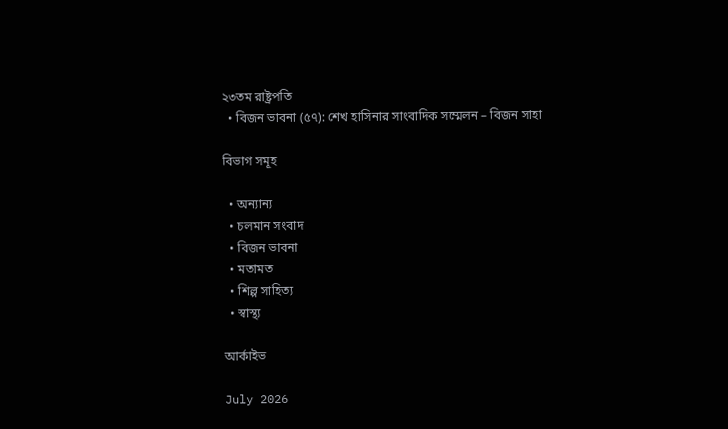২৩তম রাষ্ট্রপতি
  • বিজন ভাবনা (৫৭): শেখ হাসিনার সাংবাদিক সম্মেলন – বিজন সাহা

বিভাগ সমূহ

  • অন্যান্য
  • চলমান সংবাদ
  • বিজন ভাবনা
  • মতামত
  • শিল্প সাহিত্য
  • স্বাস্থ্য

আর্কাইভ

July 2026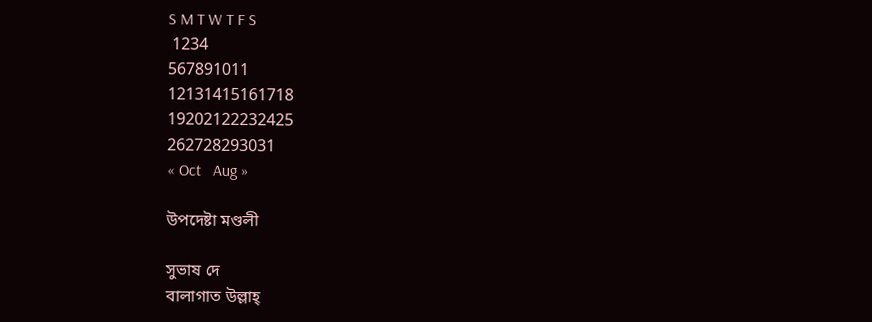S M T W T F S
 1234
567891011
12131415161718
19202122232425
262728293031
« Oct   Aug »

উপদেষ্টা মণ্ডলী

সুভাষ দে
বালাগাত উল্লাহ্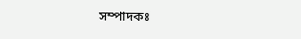সম্পাদকঃ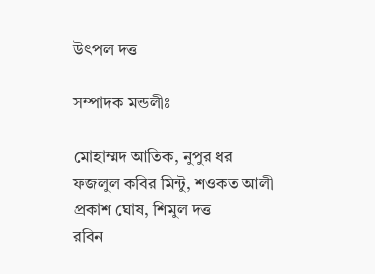উৎপল দত্ত

সম্পাদক মন্ডলীঃ

মোহাম্মদ আতিক, নুপুর ধর
ফজলুল কবির মিন্টু, শওকত আলী
প্রকাশ ঘোষ, শিমুল দত্ত
রবিন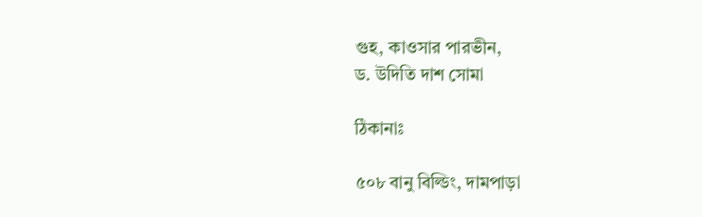গুহ, কাওসার পারভীন,
ড. উদিতি দাশ সোমা

ঠিকানাঃ

৫০৮ বানু বিল্ডিং, দামপাড়া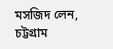মসজিদ লেন, চট্টগ্রাম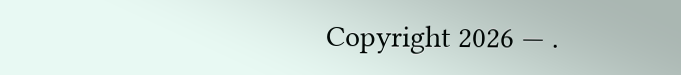Copyright 2026 — .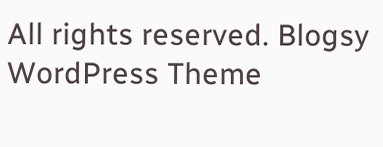All rights reserved. Blogsy WordPress Theme